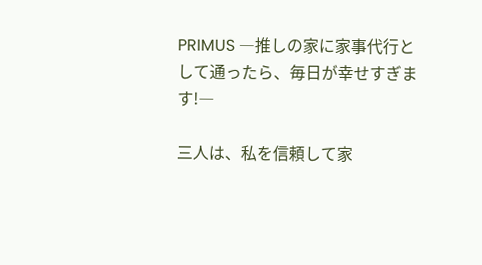PRIMUS ―推しの家に家事代行として通ったら、毎日が幸せすぎます!―

三人は、私を信頼して家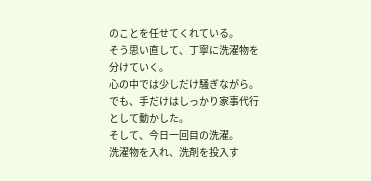のことを任せてくれている。
そう思い直して、丁寧に洗濯物を分けていく。
心の中では少しだけ騒ぎながら。
でも、手だけはしっかり家事代行として動かした。
そして、今日一回目の洗濯。
洗濯物を入れ、洗剤を投入す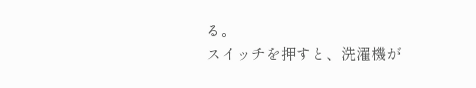る。
スイッチを押すと、洗濯機が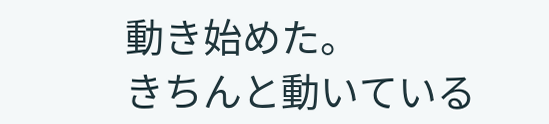動き始めた。
きちんと動いている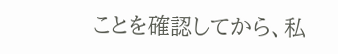ことを確認してから、私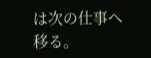は次の仕事へ移る。